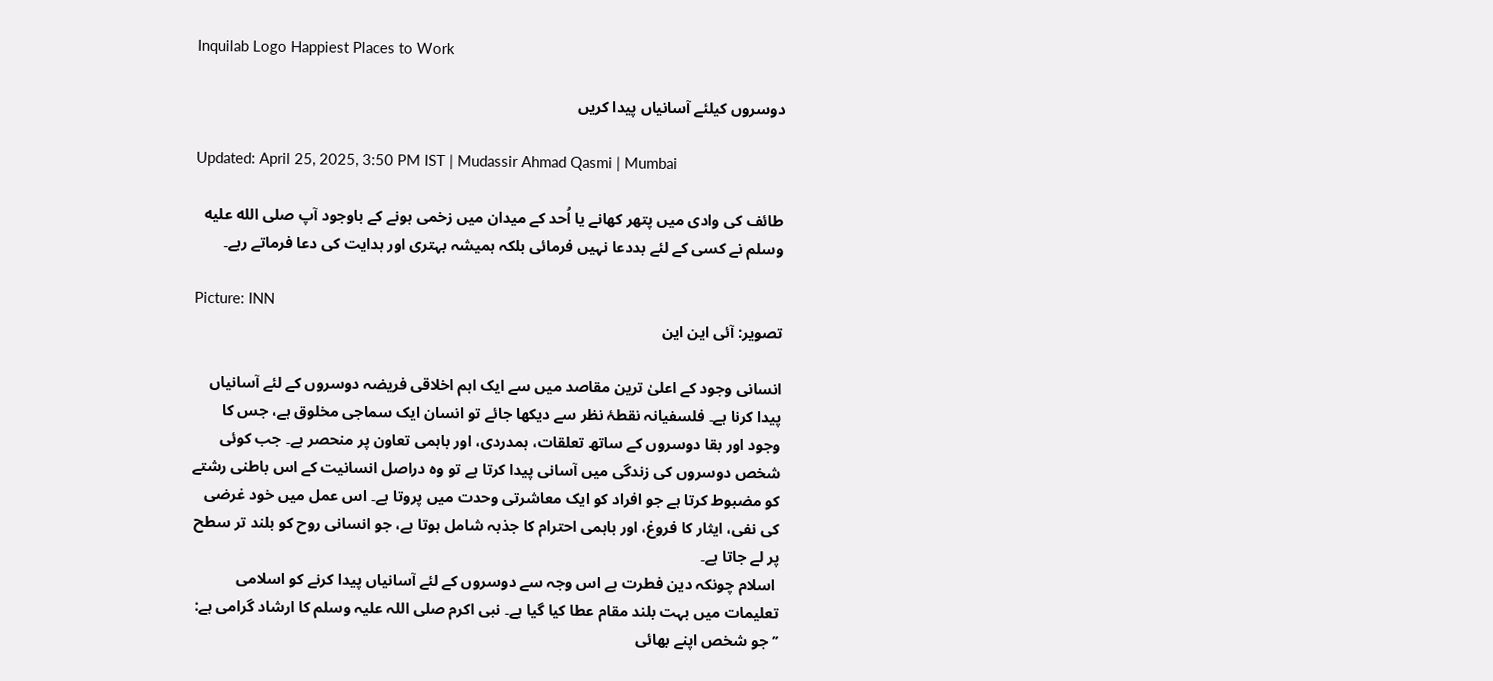Inquilab Logo Happiest Places to Work

دوسروں کیلئے آسانیاں پیدا کریں

Updated: April 25, 2025, 3:50 PM IST | Mudassir Ahmad Qasmi | Mumbai

طائف کی وادی میں پتھر کھانے یا اُحد کے میدان میں زخمی ہونے کے باوجود آپ صلى الله عليه وسلم نے کسی کے لئے بددعا نہیں فرمائی بلکہ ہمیشہ بہتری اور ہدایت کی دعا فرماتے رہے۔

Picture: INN
تصویر: آئی این این

انسانی وجود کے اعلیٰ ترین مقاصد میں سے ایک اہم اخلاقی فریضہ دوسروں کے لئے آسانیاں پیدا کرنا ہے۔ فلسفیانہ نقطۂ نظر سے دیکھا جائے تو انسان ایک سماجی مخلوق ہے، جس کا وجود اور بقا دوسروں کے ساتھ تعلقات، ہمدردی، اور باہمی تعاون پر منحصر ہے۔ جب کوئی شخص دوسروں کی زندگی میں آسانی پیدا کرتا ہے تو وہ دراصل انسانیت کے اس باطنی رشتے کو مضبوط کرتا ہے جو افراد کو ایک معاشرتی وحدت میں پروتا ہے۔ اس عمل میں خود غرضی کی نفی، ایثار کا فروغ، اور باہمی احترام کا جذبہ شامل ہوتا ہے، جو انسانی روح کو بلند تر سطح پر لے جاتا ہے۔
 اسلام چونکہ دین فطرت ہے اس وجہ سے دوسروں کے لئے آسانیاں پیدا کرنے کو اسلامی تعلیمات میں بہت بلند مقام عطا کیا گیا ہے۔ نبی اکرم صلی اللہ علیہ وسلم کا ارشاد گرامی ہے: ’’جو شخص اپنے بھائی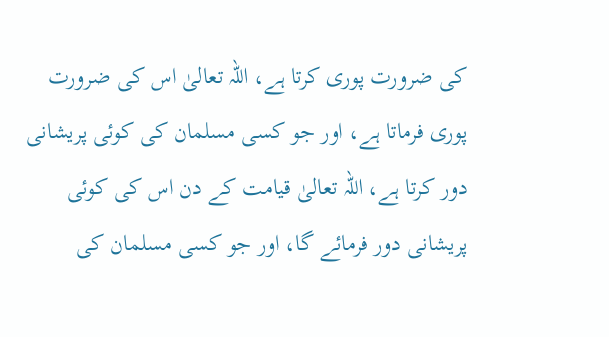کی ضرورت پوری کرتا ہے، اللہ تعالیٰ اس کی ضرورت پوری فرماتا ہے، اور جو کسی مسلمان کی کوئی پریشانی دور کرتا ہے، اللہ تعالیٰ قیامت کے دن اس کی کوئی پریشانی دور فرمائے گا، اور جو کسی مسلمان کی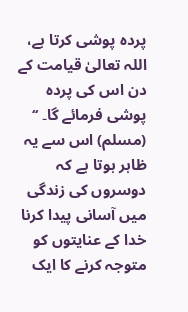پردہ پوشی کرتا ہے، اللہ تعالیٰ قیامت کے دن اس کی پردہ پوشی فرمائے گا۔ ‘‘ (مسلم) اس سے یہ ظاہر ہوتا ہے کہ دوسروں کی زندگی میں آسانی پیدا کرنا خدا کے عنایتوں کو متوجہ کرنے کا ایک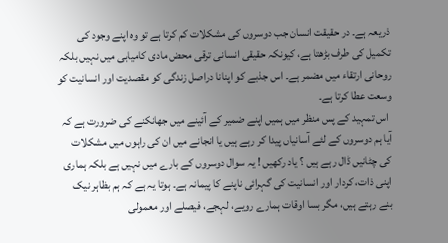ذریعہ ہے۔ در حقیقت انسان جب دوسروں کی مشکلات کم کرتا ہے تو وہ اپنے وجود کی تکمیل کی طرف بڑھتا ہے، کیونکہ حقیقی انسانی ترقی محض مادی کامیابی میں نہیں بلکہ روحانی ارتقاء میں مضمر ہے۔ اس جذبے کو اپنانا دراصل زندگی کو مقصدیت اور انسانیت کو وسعت عطا کرتا ہے۔
 اس تمہید کے پس منظر میں ہمیں اپنے ضمیر کے آئینے میں جھانکنے کی ضرورت ہے کہ آیا ہم دوسروں کے لئے آسانیاں پیدا کر رہے ہیں یا انجانے میں ان کی راہوں میں مشکلات کی چٹانیں ڈال رہے ہیں ؟ یاد رکھیں ! یہ سوال دوسروں کے بارے میں نہیں ہے بلکہ ہماری اپنی ذات، کردار اور انسانیت کی گہرائی ناپنے کا پیمانہ ہے۔ ہوتا یہ ہے کہ ہم بظاہر نیک بنے رہتے ہیں، مگر بسا اوقات ہمارے رویے، لہجے، فیصلے اور معمولی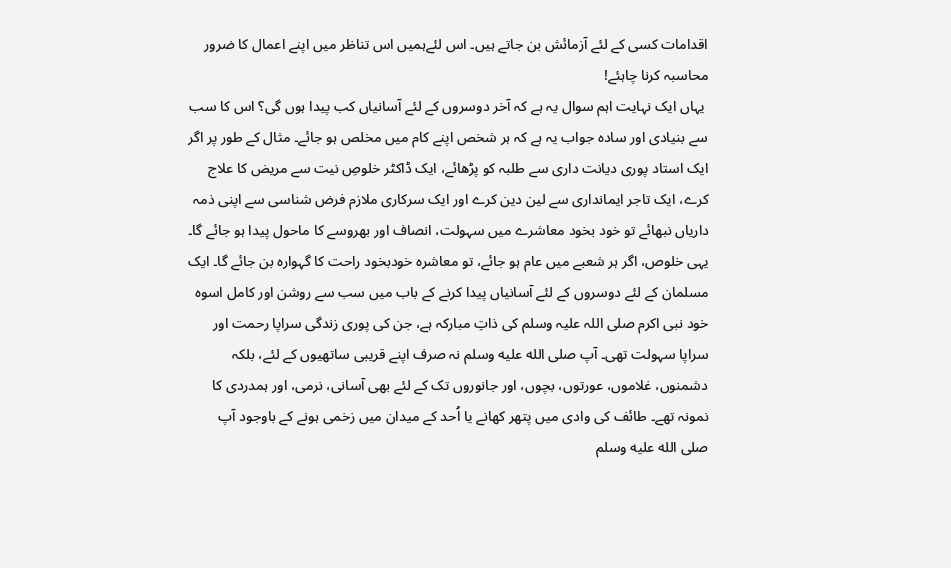اقدامات کسی کے لئے آزمائش بن جاتے ہیں۔ اس لئےہمیں اس تناظر میں اپنے اعمال کا ضرور محاسبہ کرنا چاہئے!
 یہاں ایک نہایت اہم سوال یہ ہے کہ آخر دوسروں کے لئے آسانیاں کب پیدا ہوں گی؟ اس کا سب سے بنیادی اور سادہ جواب یہ ہے کہ ہر شخص اپنے کام میں مخلص ہو جائے۔ مثال کے طور پر اگر ایک استاد پوری دیانت داری سے طلبہ کو پڑھائے، ایک ڈاکٹر خلوصِ نیت سے مریض کا علاج کرے، ایک تاجر ایمانداری سے لین دین کرے اور ایک سرکاری ملازم فرض شناسی سے اپنی ذمہ داریاں نبھائے تو خود بخود معاشرے میں سہولت، انصاف اور بھروسے کا ماحول پیدا ہو جائے گا۔ یہی خلوص، اگر ہر شعبے میں عام ہو جائے، تو معاشرہ خودبخود راحت کا گہوارہ بن جائے گا۔ ایک مسلمان کے لئے دوسروں کے لئے آسانیاں پیدا کرنے کے باب میں سب سے روشن اور کامل اسوہ خود نبی اکرم صلی اللہ علیہ وسلم کی ذاتِ مبارکہ ہے، جن کی پوری زندگی سراپا رحمت اور سراپا سہولت تھی۔ آپ صلى الله عليه وسلم نہ صرف اپنے قریبی ساتھیوں کے لئے، بلکہ دشمنوں، غلاموں، عورتوں، بچوں، اور جانوروں تک کے لئے بھی آسانی، نرمی، اور ہمدردی کا نمونہ تھے۔ طائف کی وادی میں پتھر کھانے یا اُحد کے میدان میں زخمی ہونے کے باوجود آپ صلى الله عليه وسلم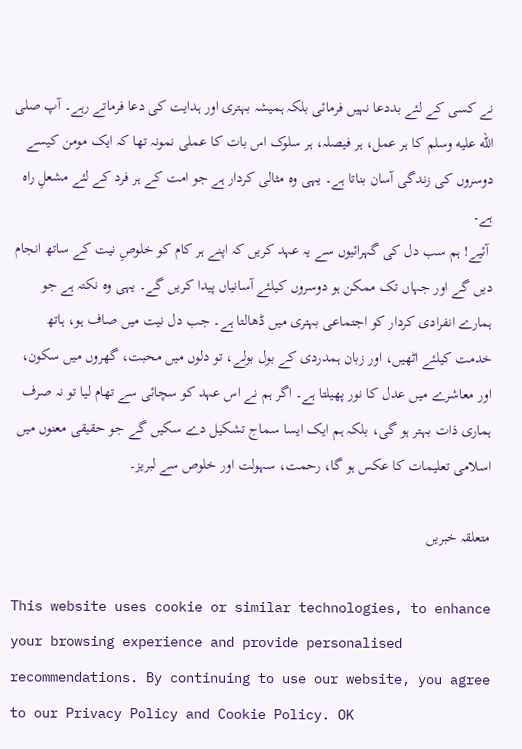نے کسی کے لئے بددعا نہیں فرمائی بلکہ ہمیشہ بہتری اور ہدایت کی دعا فرماتے رہے۔ آپ صلى الله عليه وسلم کا ہر عمل، ہر فیصلہ، ہر سلوک اس بات کا عملی نمونہ تھا کہ ایک مومن کیسے دوسروں کی زندگی آسان بناتا ہے۔ یہی وہ مثالی کردار ہے جو امت کے ہر فرد کے لئے مشعلِ راہ ہے۔
 آئیے! ہم سب دل کی گہرائیوں سے یہ عہد کریں کہ اپنے ہر کام کو خلوصِ نیت کے ساتھ انجام دیں گے اور جہاں تک ممکن ہو دوسروں کیلئے آسانیاں پیدا کریں گے۔ یہی وہ نکتہ ہے جو ہمارے انفرادی کردار کو اجتماعی بہتری میں ڈھالتا ہے۔ جب دل نیت میں صاف ہو، ہاتھ خدمت کیلئے اٹھیں، اور زبان ہمدردی کے بول بولے، تو دلوں میں محبت، گھروں میں سکون، اور معاشرے میں عدل کا نور پھیلتا ہے۔ اگر ہم نے اس عہد کو سچائی سے تھام لیا تو نہ صرف ہماری ذات بہتر ہو گی، بلکہ ہم ایک ایسا سماج تشکیل دے سکیں گے جو حقیقی معنوں میں اسلامی تعلیمات کا عکس ہو گا، رحمت، سہولت اور خلوص سے لبریز۔

متعلقہ خبریں

This website uses cookie or similar technologies, to enhance your browsing experience and provide personalised recommendations. By continuing to use our website, you agree to our Privacy Policy and Cookie Policy. OK